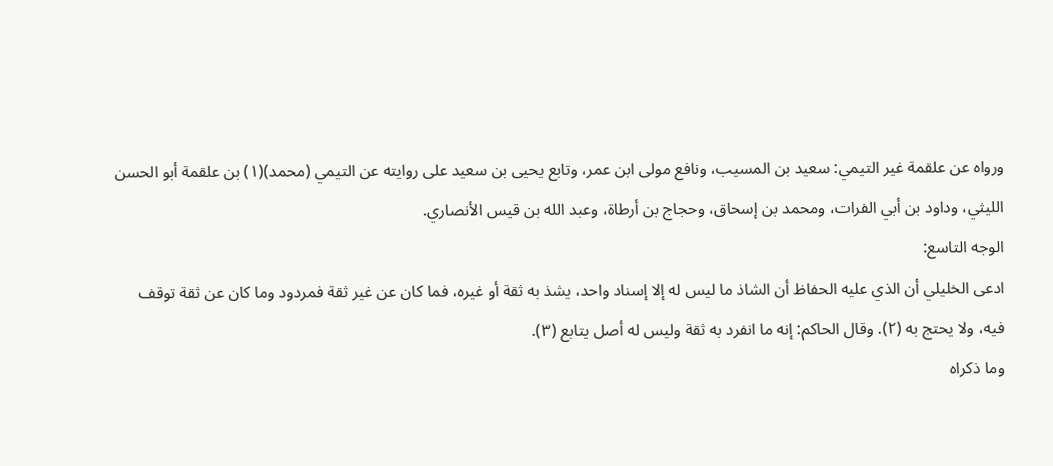ورواه عن علقمة غير التيمي: سعيد بن المسيب، ونافع مولى ابن عمر، وتابع يحيى بن سعيد على روايته عن التيمي (محمد)(١) بن علقمة أبو الحسن الليثي، وداود بن أبي الفرات، ومحمد بن إسحاق، وحجاج بن أرطاة، وعبد الله بن قيس الأنصاري.
الوجه التاسع:
ادعى الخليلي أن الذي عليه الحفاظ أن الشاذ ما ليس له إلا إسناد واحد، يشذ به ثقة أو غيره، فما كان عن غير ثقة فمردود وما كان عن ثقة توقف فيه، ولا يحتج به (٢). وقال الحاكم: إنه ما انفرد به ثقة وليس له أصل يتابع (٣).
وما ذكراه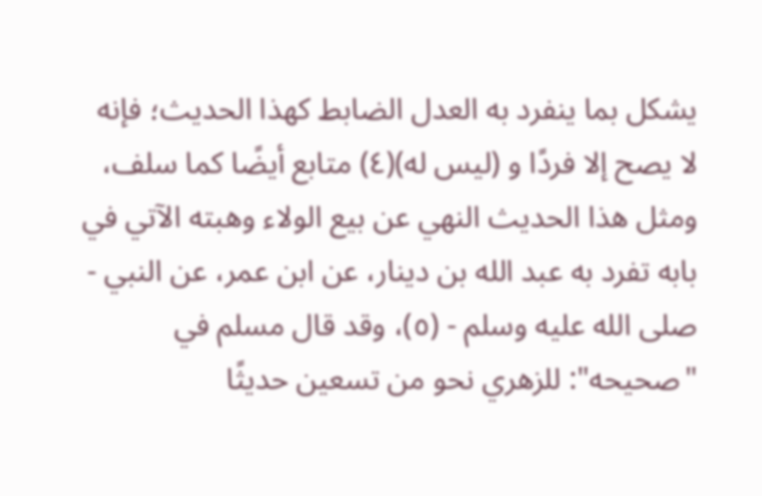يشكل بما ينفرد به العدل الضابط كهذا الحديث؛ فإنه لا يصح إلا فردًا و (ليس له)(٤) متابع أيضًا كما سلف، ومثل هذا الحديث النهي عن بيع الولاء وهبته الآتي في بابه تفرد به عبد الله بن دينار، عن ابن عمر، عن النبي - صلى الله عليه وسلم - (٥)، وقد قال مسلم في "صحيحه": للزهري نحو من تسعين حديثًا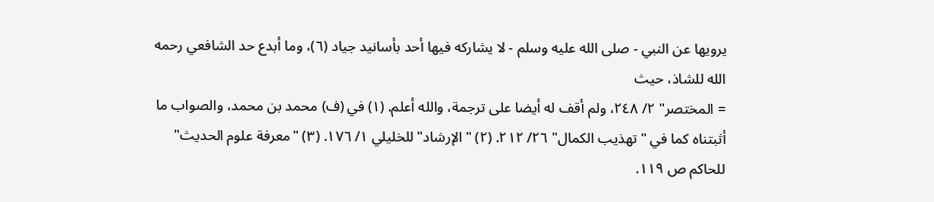يرويها عن النبي - صلى الله عليه وسلم - لا يشاركه فيها أحد بأسانيد جياد (٦)، وما أبدع حد الشافعي رحمه الله للشاذ، حيث
= المختصر" ٢/ ٢٤٨، ولم أقف له أيضا على ترجمة، والله أعلم. (١) في (ف) محمد بن محمد، والصواب ما أثبتناه كما في "تهذيب الكمال" ٢٦/ ٢١٢. (٢) "الإرشاد" للخليلي ١/ ١٧٦. (٣) "معرفة علوم الحديث" للحاكم ص ١١٩.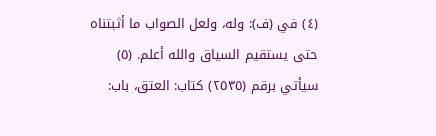(٤) في (ف): وله، ولعل الصواب ما أثبتناه حتى يستقيم السياق والله أعلم. (٥) سيأتي برقم (٢٥٣٥) كتاب: العتق، باب: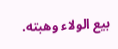بيع الولاء وهبته.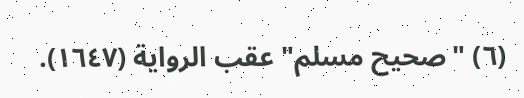(٦) "صحيح مسلم" عقب الرواية (١٦٤٧).